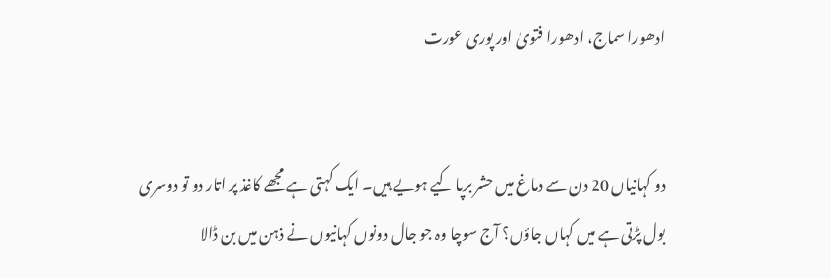ادھورا سماج، ادھورا فتویٰ اور پوری عورت


دو کہانیاں 20 دن سے دماغ میں حشر برپا کیے ہویے ہیں۔ ایک کہتی ہے مجھے کاغذ پر اتار دو تو دوسری بول پڑتی ہے میں کہاں جاؤں؟ آج سوچا وہ جو جال دونوں کہانیوں نے ذہن میں بن ڈالا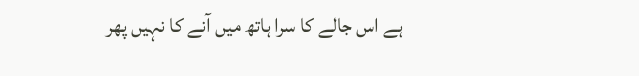ہے اس جالے کا سرا ہاتھ میں آنے کا نہیں پھر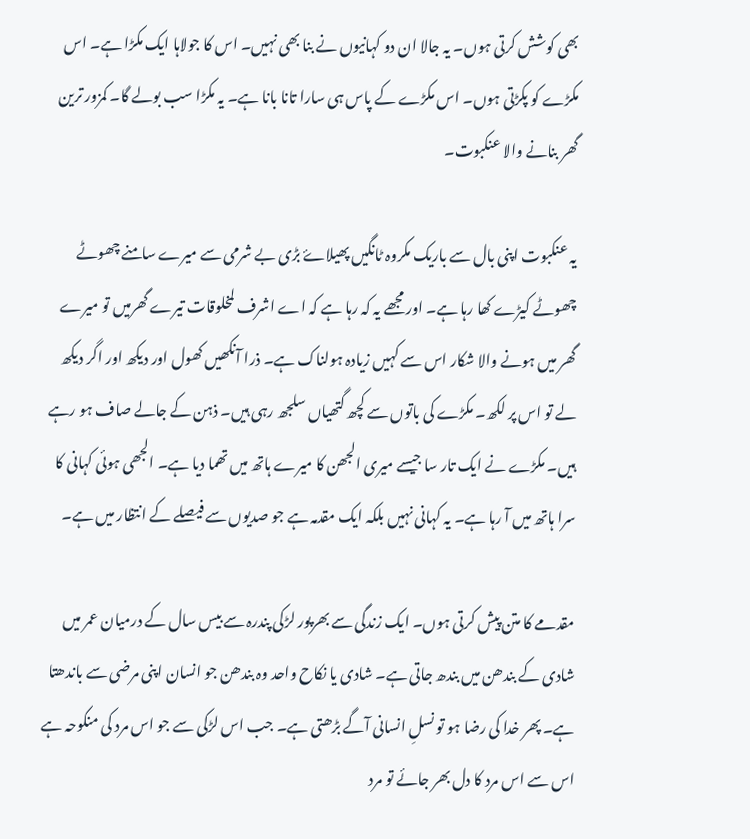بھی کوشش کرتی ہوں۔ یہ جالا ان دو کہانیوں نے بنا بھی نہیں۔ اس کا جولاہا ایک مکڑا ہے۔ اس مکڑے کو پکڑتی ہوں۔ اس مکڑے کے پاس ہی سارا تانا بانا ہے۔ یہ مکڑا سب بولے گا۔ کمزور ترین گھر بنانے والا عنکبوت۔

یہ عنکبوت اپنی بال سے باریک مکروہ ٹانگیں پھیلاۓ بڑی بے شرمی سے میرے سامنے چھوٹے چھوٹے کیڑے کھا رہا ہے۔ اور مجھے یہ کہ رہا ہے کہ اے اشرف لمخلوقات تیرے گھرمیں تو میرے گھر میں ہونے والا شکار اس سے کہیں زیادہ ہولناک ہے۔ ذرا آنکھیں کھول اور دیکھ اور اگر دیکھ لے تو اس پر لکھ۔ مکڑے کی باتوں سے کچھ گتھیاں سلجھ رہی ہیں۔ ذہن کے جالے صاف ہو رہے ہیں۔ مکڑے نے ایک تار سا جیسے میری الجھن کا میرے ہاتھ میں تھما دیا ہے۔ الجھی ہوئی کہانی کا سرا ہاتھ میں آ رہا ہے۔ یہ کہانی نہیں بلکہ ایک مقدمہ ہے جو صدیوں سے فیصلے کے انتظار میں ہے۔

مقدمے کا متن پیش کرتی ہوں۔ ایک زندگی سے بھرپور لڑکی پندرہ سے بیس سال کے درمیان عمر میں شادی کے بندھن میں بندھ جاتی ہے۔ شادی یا نکاح واحد وہ بندھن جو انسان اپنی مرضی سے باندھتا ہے۔ پھر خدا کی رضا ہو تو نسلِ انسانی آگے بڑھتی ہے۔ جب اس لڑکی سے جو اس مرد کی منکوحہ ہے اس سے اس مرد کا دل بھر جائے تو مرد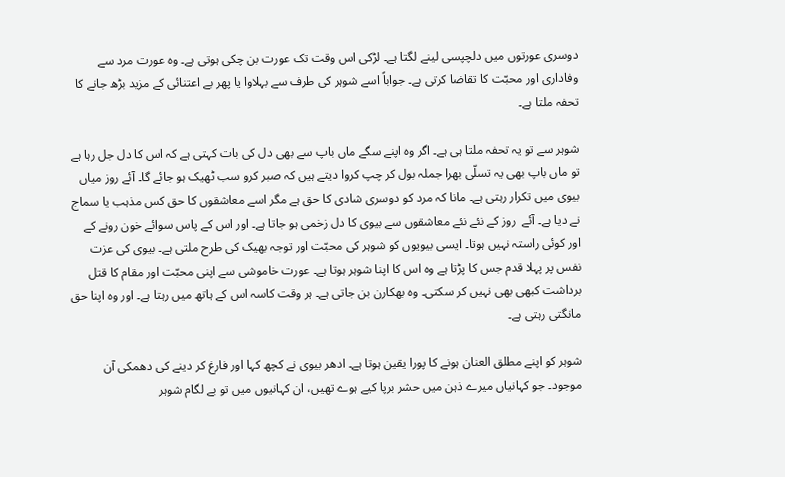دوسری عورتوں میں دلچپسی لینے لگتا ہے۔ لڑکی اس وقت تک عورت بن چکی ہوتی ہے۔ وہ عورت مرد سے وفاداری اور محبّت کا تقاضا کرتی ہے۔ جواباً اسے شوہر کی طرف سے بہلاوا یا پھر بے اعتنائی کے مزید بڑھ جانے کا تحفہ ملتا ہے۔

شوہر سے تو یہ تحفہ ملتا ہی ہے۔ اگر وہ اپنے سگے ماں باپ سے بھی دل کی بات کہتی ہے کہ اس کا دل جل رہا ہے تو ماں باپ بھی یہ تسلّی بھرا جملہ بول کر چپ کروا دیتے ہیں کہ صبر کرو سب ٹھیک ہو جائے گا۔ آئے روز میاں بیوی میں تکرار رہتی ہے۔ مانا کہ مرد کو دوسری شادی کا حق ہے مگر اسے معاشقوں کا حق کس مذہب یا سماج نے دیا ہے۔ آئے  روز کے نئے نئے معاشقوں سے بیوی کا دل زخمی ہو جاتا ہے۔ اور اس کے پاس سوائے خون رونے کے اور کوئی راستہ نہیں ہوتا۔ ایسی بیویوں کو شوہر کی محبّت اور توجہ بھیک کی طرح ملتی ہے۔ بیوی کی عزت نفس پر پہلا قدم جس کا پڑتا ہے وہ اس کا اپنا شوہر ہوتا ہے۔ عورت خاموشی سے اپنی محبّت اور مقام کا قتل برداشت کبھی بھی نہیں کر سکتی۔ وہ بھکارن بن جاتی ہے۔ ہر وقت کاسہ اس کے ہاتھ میں رہتا ہے۔ اور وہ اپنا حق مانگتی رہتی ہے۔

شوہر کو اپنے مطلق العنان ہونے کا پورا یقین ہوتا ہے۔ ادھر بیوی نے کچھ کہا اور فارغ کر دینے کی دھمکی آن موجود۔ جو کہانیاں میرے ذہن میں حشر برپا کیے ہوے تھیں، ان کہانیوں میں تو بے لگام شوہر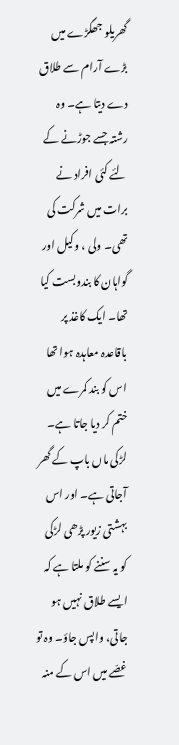گھریلو جھگڑے میں بڑے آرام سے طلاق دے دیتا ہے۔ وہ رشتہ جسے جوڑنے کے لئے کئی افراد نے برات میں شرکت کی تھی۔ ولی ، وکیل اور گواہان کا بندوبست کیا تھا۔ ایک کاغذ پر باقاعدہ معاہدہ ہوا تھا اس کو بند کمرے میں ختم کر دیا جاتا ہے۔ لڑکی ماں باپ کے گھر آجاتی ہے۔ اور اس بہشتی زیور پڑھی لڑکی کو یہ سننے کو ملتا ہے کہ ایسے طلاق نہیں ہو جاتی، واپس جاؤ۔ وہ تو غصّے میں اس کے منہ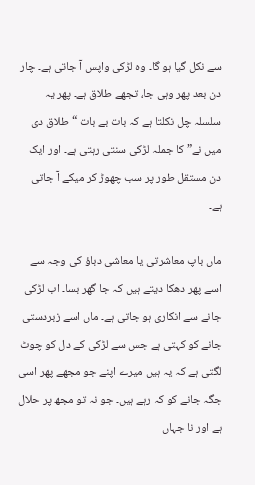سے نکل گیا ہو گا۔ وہ لڑکی واپس آ جاتی ہے۔ چار دن بعد پھر وہی جا، تجھے طلاق ہے۔ پھر یہ سلسلہ چل نکلتا ہے کہ بات بے بات “طلاق دی میں نے” کا جملہ لڑکی سنتی رہتی ہے۔ اور ایک دن مستقل طور پر سب چھوڑ کر میکے آ جاتی ہے۔

ماں باپ معاشرتی یا معاشی دباؤ کی وجہ سے اسے پھر دھکا دیتے ہیں کہ جا گھر بسا۔ اب لڑکی جانے سے انکاری ہو جاتی ہے۔ ماں اسے زبردستی جانے کو کہتی ہے جس سے لڑکی کے دل کو چوٹ لگتی ہے کہ یہ ہیں میرے اپنے جو مجھے پھر اسی جگہ جانے کو کہ رہے ہیں۔ جو نہ تو مجھ پر حلال ہے اور نا جہاں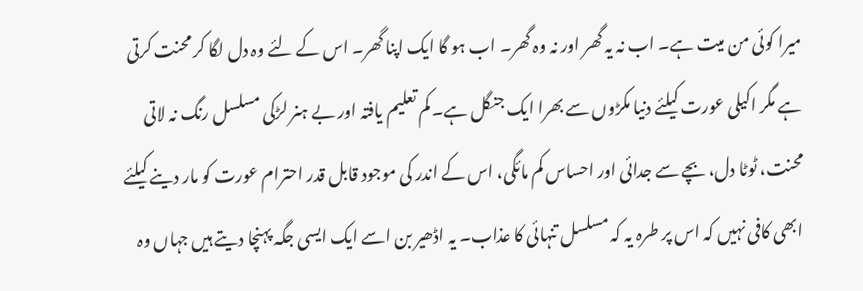میرا کوئی من میت ہے۔ اب نہ یہ گھر اور نہ وہ گھر۔ اب ہو گا ایک اپنا گھر۔ اس کے لئے وہ دل لگا کر محنت کرتی ہے مگر اکیلی عورت کیلئے دنیا مکڑوں سے بھرا ایک جنگل ہے۔ کم تعلیم یافتہ اور بے ہنر لڑکی مسلسل رنگ نہ لاتی محنت، ٹوٹا دل، بچے سے جدائی اور احساس کم مائگی، اس کے اندر کی موجود قابل قدر احترام عورت کو مار دینے کیلئے ابھی کافی نہیں کہ اس پر طرہ یہ کہ مسلسل تنہائی کا عذاب۔ یہ اڈھیر بن اسے ایک ایسی جگہ پہنچا دیتے ہیں جہاں وہ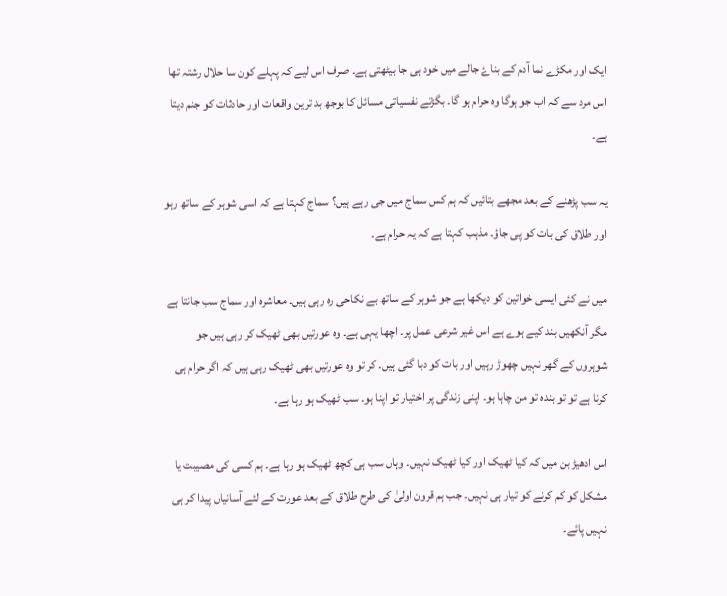ایک اور مکڑے نما آدم کے بناۓ جالے میں خود ہی جا بیٹھتی ہے۔ صرف اس لیے کہ پہلے کون سا حلال رشتہ تھا اس مرد سے کہ اب جو ہوگا وہ حرام ہو گا۔ بگڑتے نفسیاتی مسائل کا بوجھ بد ترین واقعات اور حادثات کو جنم دیتا ہے۔

یہ سب پڑھنے کے بعد مجھے بتائیں کہ ہم کس سماج میں جی رہے ہیں؟ سماج کہتا ہے کہ اسی شوہر کے ساتھ رہو اور طلاق کی بات کو پی جاؤ۔ مذہب کہتا ہے کہ یہ حرام ہے۔

میں نے کئی ایسی خواتین کو دیکھا ہے جو شوہر کے ساتھ بے نکاحی رہ رہی ہیں۔ معاشرہ اور سماج سب جانتا ہے مگر آنکھیں بند کیے ہوے ہے اس غیر شرعی عمل پر۔ اچھا یہی ہے۔ وہ عورتیں بھی ٹھیک کر رہی ہیں جو شوہروں کے گھر نہیں چھوڑ رہیں اور بات کو دبا گئی ہیں۔ کر تو وہ عورتیں بھی ٹھیک رہی ہیں کہ اگر حرام ہی کرنا ہے تو تو بندہ تو من چاہا ہو۔ اپنی زندگی پر اختیار تو اپنا ہو۔ سب ٹھیک ہو رہا ہے۔

اس ادھیڑ بن میں کہ کیا ٹھیک اور کیا ٹھیک نہیں۔ وہاں سب ہی کچھ ٹھیک ہو رہا ہے۔ ہم کسی کی مصیبت یا مشکل کو کم کرنے کو تیار ہی نہیں۔ جب ہم قرون اولیٰ کی طرح طلاق کے بعد عورت کے لئے آسانیاں پیدا کر ہی نہیں پائے۔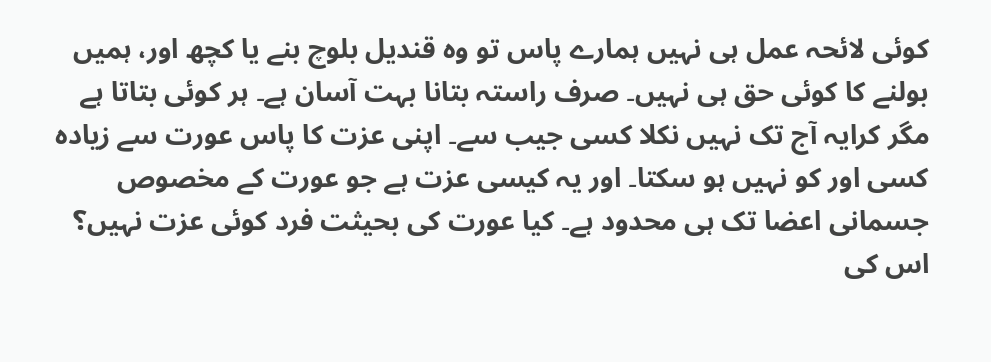کوئی لائحہ عمل ہی نہیں ہمارے پاس تو وہ قندیل بلوچ بنے یا کچھ اور، ہمیں بولنے کا کوئی حق ہی نہیں۔ صرف راستہ بتانا بہت آسان ہے۔ ہر کوئی بتاتا ہے مگر کرایہ آج تک نہیں نکلا کسی جیب سے۔ اپنی عزت کا پاس عورت سے زیادہ کسی اور کو نہیں ہو سکتا۔ اور یہ کیسی عزت ہے جو عورت کے مخصوص جسمانی اعضا تک ہی محدود ہے۔ کیا عورت کی بحیثت فرد کوئی عزت نہیں؟ اس کی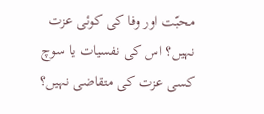محبّت اور وفا کی کوئی عزت نہیں؟ اس کی نفسیات یا سوچ کسی عزت کی متقاضی نہیں؟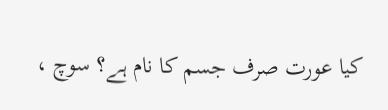کیا عورت صرف جسم کا نام ہے؟ سوچ ،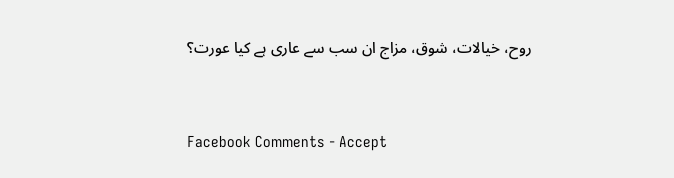روح، خیالات، شوق، مزاج ان سب سے عاری ہے کیا عورت؟


Facebook Comments - Accept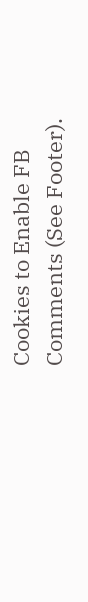Cookies to Enable FB Comments (See Footer).